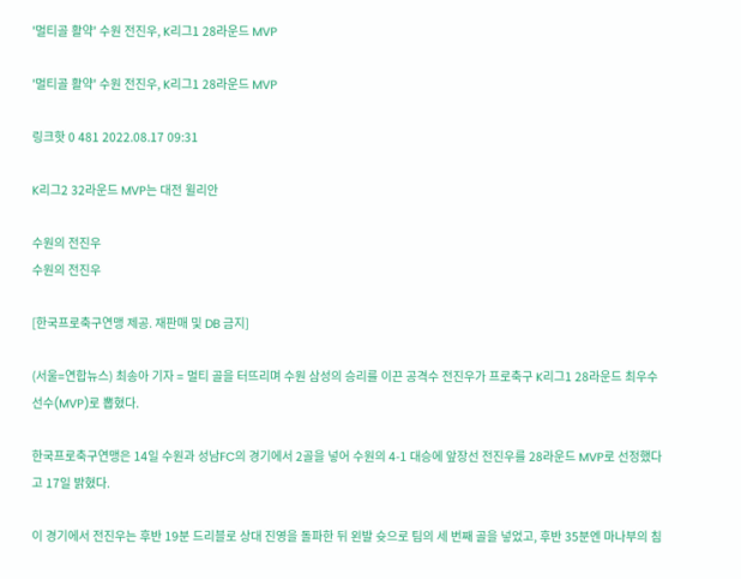'멀티골 활약' 수원 전진우, K리그1 28라운드 MVP

'멀티골 활약' 수원 전진우, K리그1 28라운드 MVP

링크핫 0 481 2022.08.17 09:31

K리그2 32라운드 MVP는 대전 윌리안

수원의 전진우
수원의 전진우

[한국프로축구연맹 제공. 재판매 및 DB 금지]

(서울=연합뉴스) 최송아 기자 = 멀티 골을 터뜨리며 수원 삼성의 승리를 이끈 공격수 전진우가 프로축구 K리그1 28라운드 최우수선수(MVP)로 뽑혔다.

한국프로축구연맹은 14일 수원과 성남FC의 경기에서 2골을 넣어 수원의 4-1 대승에 앞장선 전진우를 28라운드 MVP로 선정했다고 17일 밝혔다.

이 경기에서 전진우는 후반 19분 드리블로 상대 진영을 돌파한 뒤 왼발 슛으로 팀의 세 번째 골을 넣었고, 후반 35분엔 마나부의 침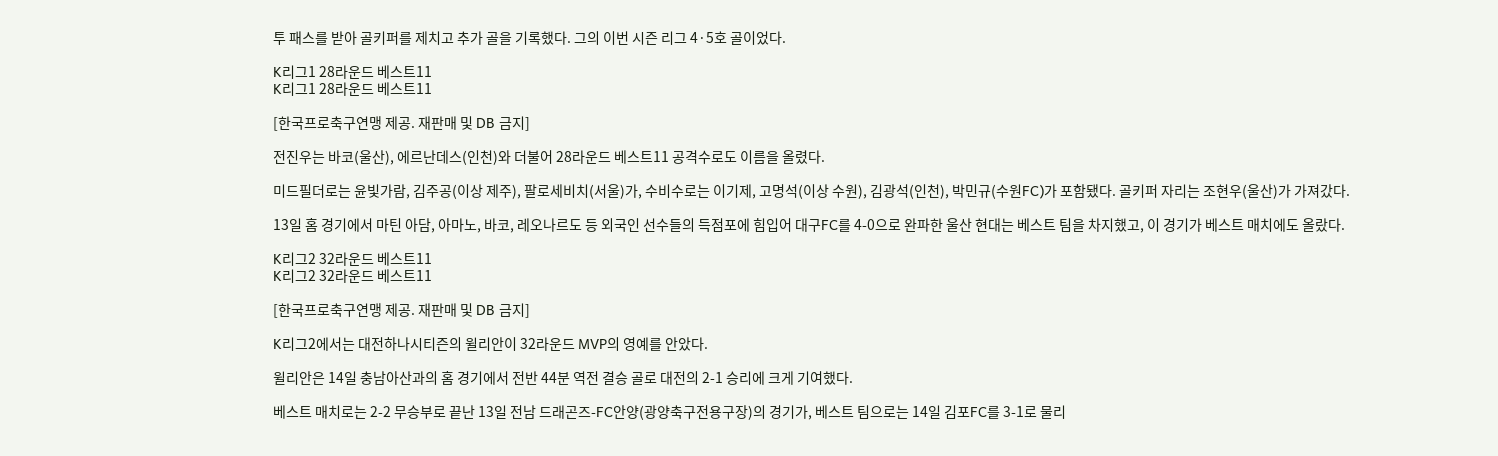투 패스를 받아 골키퍼를 제치고 추가 골을 기록했다. 그의 이번 시즌 리그 4·5호 골이었다.

K리그1 28라운드 베스트11
K리그1 28라운드 베스트11

[한국프로축구연맹 제공. 재판매 및 DB 금지]

전진우는 바코(울산), 에르난데스(인천)와 더불어 28라운드 베스트11 공격수로도 이름을 올렸다.

미드필더로는 윤빛가람, 김주공(이상 제주), 팔로세비치(서울)가, 수비수로는 이기제, 고명석(이상 수원), 김광석(인천), 박민규(수원FC)가 포함됐다. 골키퍼 자리는 조현우(울산)가 가져갔다.

13일 홈 경기에서 마틴 아담, 아마노, 바코, 레오나르도 등 외국인 선수들의 득점포에 힘입어 대구FC를 4-0으로 완파한 울산 현대는 베스트 팀을 차지했고, 이 경기가 베스트 매치에도 올랐다.

K리그2 32라운드 베스트11
K리그2 32라운드 베스트11

[한국프로축구연맹 제공. 재판매 및 DB 금지]

K리그2에서는 대전하나시티즌의 윌리안이 32라운드 MVP의 영예를 안았다.

윌리안은 14일 충남아산과의 홈 경기에서 전반 44분 역전 결승 골로 대전의 2-1 승리에 크게 기여했다.

베스트 매치로는 2-2 무승부로 끝난 13일 전남 드래곤즈-FC안양(광양축구전용구장)의 경기가, 베스트 팀으로는 14일 김포FC를 3-1로 물리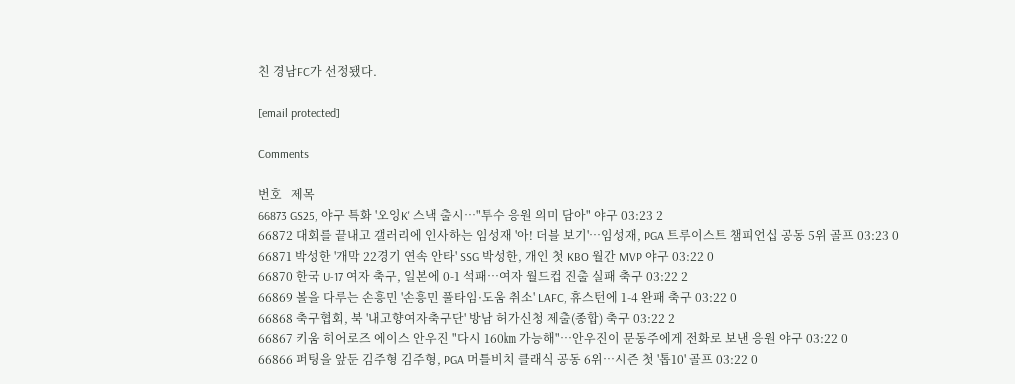친 경남FC가 선정됐다.

[email protected]

Comments

번호   제목
66873 GS25, 야구 특화 '오잉K' 스낵 출시…"투수 응원 의미 담아" 야구 03:23 2
66872 대회를 끝내고 갤러리에 인사하는 임성재 '아! 더블 보기'…임성재, PGA 트루이스트 챔피언십 공동 5위 골프 03:23 0
66871 박성한 '개막 22경기 연속 안타' SSG 박성한, 개인 첫 KBO 월간 MVP 야구 03:22 0
66870 한국 U-17 여자 축구, 일본에 0-1 석패…여자 월드컵 진출 실패 축구 03:22 2
66869 볼을 다루는 손흥민 '손흥민 풀타임·도움 취소' LAFC, 휴스턴에 1-4 완패 축구 03:22 0
66868 축구협회, 북 '내고향여자축구단' 방남 허가신청 제출(종합) 축구 03:22 2
66867 키움 히어로즈 에이스 안우진 "다시 160㎞ 가능해"…안우진이 문동주에게 전화로 보낸 응원 야구 03:22 0
66866 퍼팅을 앞둔 김주형 김주형, PGA 머틀비치 클래식 공동 6위…시즌 첫 '톱10' 골프 03:22 0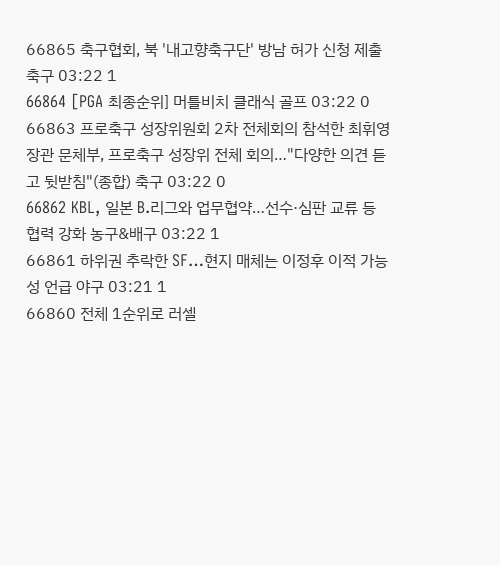66865 축구협회, 북 '내고향축구단' 방남 허가 신청 제출 축구 03:22 1
66864 [PGA 최종순위] 머틀비치 클래식 골프 03:22 0
66863 프로축구 성장위원회 2차 전체회의 참석한 최휘영 장관 문체부, 프로축구 성장위 전체 회의…"다양한 의견 듣고 뒷받침"(종합) 축구 03:22 0
66862 KBL, 일본 B.리그와 업무협약…선수·심판 교류 등 협력 강화 농구&배구 03:22 1
66861 하위권 추락한 SF…현지 매체는 이정후 이적 가능성 언급 야구 03:21 1
66860 전체 1순위로 러셀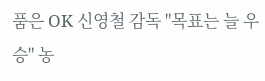품은 OK 신영철 감독 "목표는 늘 우승" 농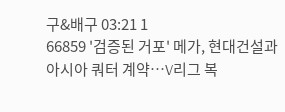구&배구 03:21 1
66859 '검증된 거포' 메가, 현대건설과 아시아 쿼터 계약…V리그 복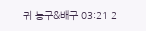귀 농구&배구 03:21 2